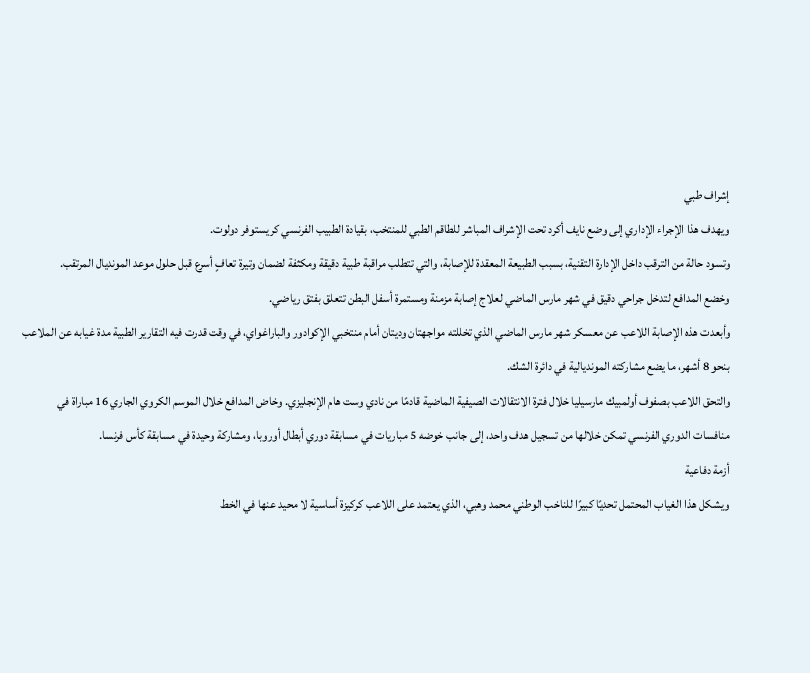إشراف طبي
ويهدف هذا الإجراء الإداري إلى وضع نايف أكرد تحت الإشراف المباشر للطاقم الطبي للمنتخب، بقيادة الطبيب الفرنسي كريستوفر دولوت.
وتسود حالة من الترقب داخل الإدارة التقنية، بسبب الطبيعة المعقدة للإصابة، والتي تتطلب مراقبة طبية دقيقة ومكثفة لضمان وتيرة تعافٍ أسرع قبل حلول موعد المونديال المرتقب.
وخضع المدافع لتدخل جراحي دقيق في شهر مارس الماضي لعلاج إصابة مزمنة ومستمرة أسفل البطن تتعلق بفتق رياضي.
وأبعدت هذه الإصابة اللاعب عن معسكر شهر مارس الماضي الذي تخللته مواجهتان وديتان أمام منتخبي الإكوادور والباراغواي، في وقت قدرت فيه التقارير الطبية مدة غيابه عن الملاعب بنحو 8 أشهر، ما يضع مشاركته المونديالية في دائرة الشك.
والتحق اللاعب بصفوف أولمبيك مارسيليا خلال فترة الانتقالات الصيفية الماضية قادمًا من نادي وست هام الإنجليزي. وخاض المدافع خلال الموسم الكروي الجاري 16 مباراة في منافسات الدوري الفرنسي تمكن خلالها من تسجيل هدف واحد، إلى جانب خوضه 5 مباريات في مسابقة دوري أبطال أوروبا، ومشاركة وحيدة في مسابقة كأس فرنسا.
أزمة دفاعية
ويشكل هذا الغياب المحتمل تحديًا كبيرًا للناخب الوطني محمد وهبي، الذي يعتمد على اللاعب كركيزة أساسية لا محيد عنها في الخط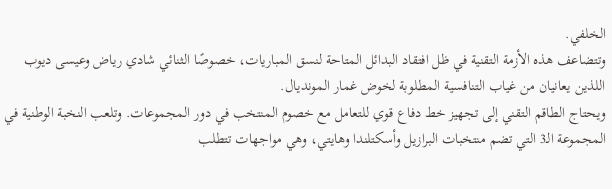الخلفي.
وتتضاعف هذه الأزمة التقنية في ظل افتقاد البدائل المتاحة لنسق المباريات، خصوصًا الثنائي شادي رياض وعيسى ديوب اللذين يعانيان من غياب التنافسية المطلوبة لخوض غمار المونديال.
ويحتاج الطاقم التقني إلى تجهيز خط دفاع قوي للتعامل مع خصوم المنتخب في دور المجموعات. وتلعب النخبة الوطنية في المجموعة الـ3 التي تضم منتخبات البرازيل وأسكتلندا وهايتي، وهي مواجهات تتطلب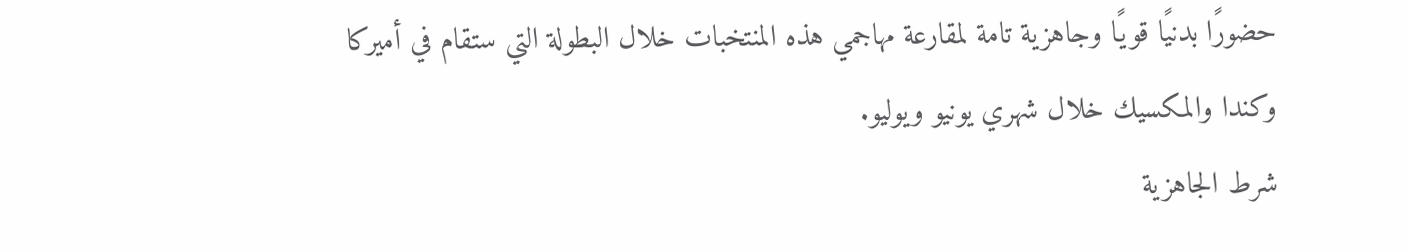حضورًا بدنيًا قويًا وجاهزية تامة لمقارعة مهاجمي هذه المنتخبات خلال البطولة التي ستقام في أميركا وكندا والمكسيك خلال شهري يونيو ويوليو.
شرط الجاهزية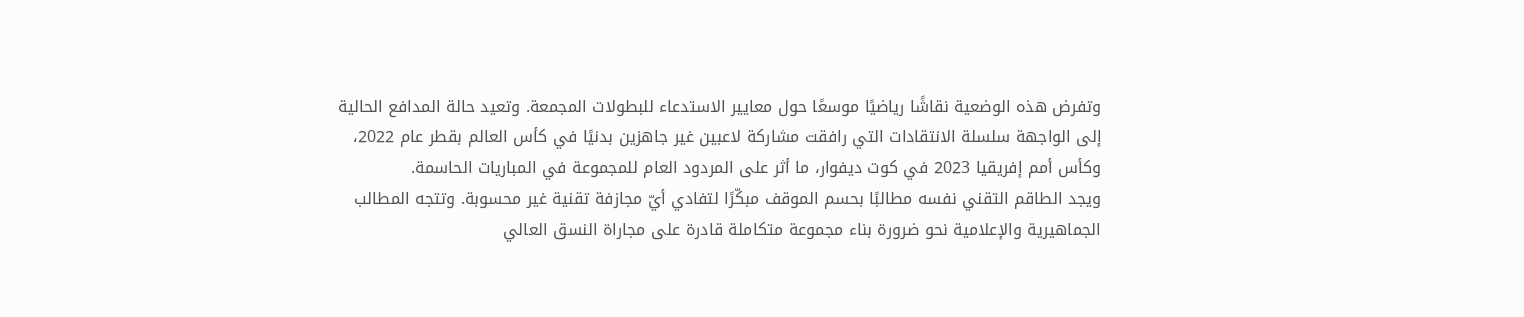وتفرض هذه الوضعية نقاشًا رياضيًا موسعًا حول معايير الاستدعاء للبطولات المجمعة. وتعيد حالة المدافع الحالية إلى الواجهة سلسلة الانتقادات التي رافقت مشاركة لاعبين غير جاهزين بدنيًا في كأس العالم بقطر عام 2022، وكأس أمم إفريقيا 2023 في كوت ديفوار، ما أثر على المردود العام للمجموعة في المباريات الحاسمة.
ويجد الطاقم التقني نفسه مطالبًا بحسم الموقف مبكّرًا لتفادي أيّ مجازفة تقنية غير محسوبة. وتتجه المطالب الجماهيرية والإعلامية نحو ضرورة بناء مجموعة متكاملة قادرة على مجاراة النسق العالي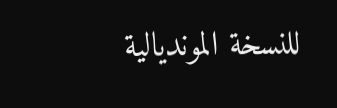للنسخة المونديالية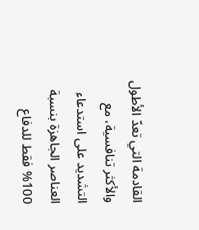القادمة التي تعدّ الأطول والأكثر تنافسية، مع التشديد على استدعاء العناصر الجاهزة بنسبة 100% فقط للدفاع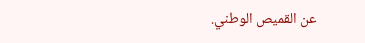عن القميص الوطني.